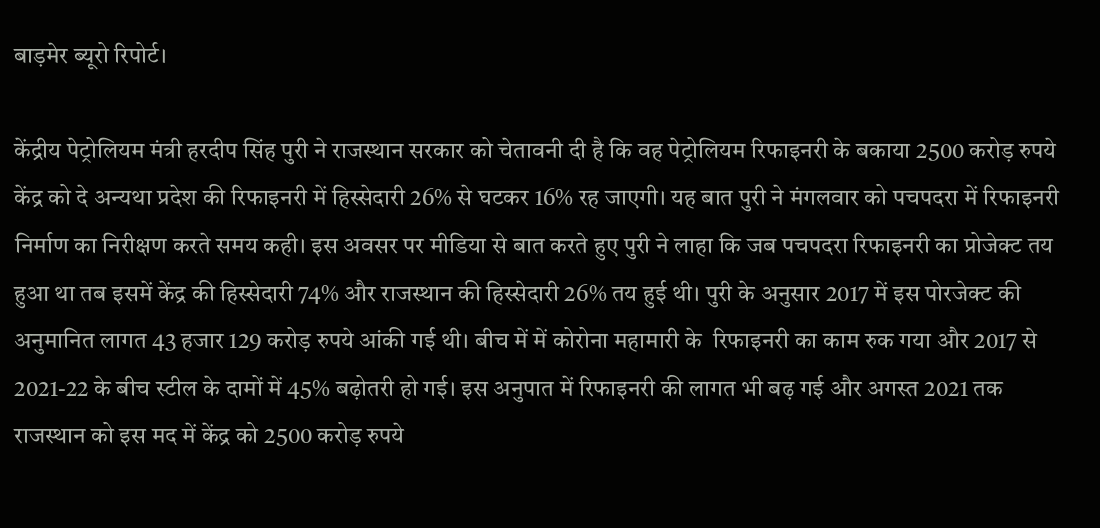बाड़मेर ब्यूरो रिपोर्ट।

केंद्रीय पेट्रोलियम मंत्री हरदीप सिंह पुरी ने राजस्थान सरकार को चेतावनी दी है कि वह पेट्रोलियम रिफाइनरी के बकाया 2500 करोड़ रुपये केंद्र को दे अन्यथा प्रदेश की रिफाइनरी में हिस्सेदारी 26% से घटकर 16% रह जाएगी। यह बात पुरी ने मंगलवार को पचपदरा में रिफाइनरी निर्माण का निरीक्षण करते समय कही। इस अवसर पर मीडिया से बात करते हुए पुरी ने लाहा कि जब पचपदरा रिफाइनरी का प्रोजेक्ट तय हुआ था तब इसमें केंद्र की हिस्सेदारी 74% और राजस्थान की हिस्सेदारी 26% तय हुई थी। पुरी के अनुसार 2017 में इस पोरजेक्ट की अनुमानित लागत 43 हजार 129 करोड़ रुपये आंकी गई थी। बीच में में कोरोना महामारी के  रिफाइनरी का काम रुक गया और 2017 से 2021-22 के बीच स्टील के दामों में 45% बढ़ोतरी हो गई। इस अनुपात में रिफाइनरी की लागत भी बढ़ गई और अगस्त 2021 तक राजस्थान को इस मद में केंद्र को 2500 करोड़ रुपये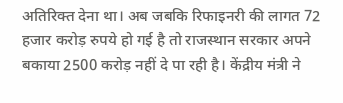अतिरिक्त देना था। अब जबकि रिफाइनरी की लागत 72 हजार करोड़ रुपये हो गई है तो राजस्थान सरकार अपने बकाया 2500 करोड़ नहीं दे पा रही है। केंद्रीय मंत्री ने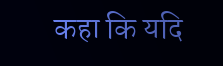कहा कि यदि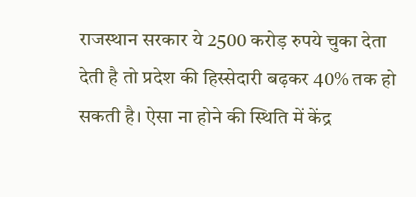राजस्थान सरकार ये 2500 करोड़ रुपये चुका देता देती है तो प्रदेश की हिस्सेदारी बढ़कर 40% तक हो सकती है। ऐसा ना होने की स्थिति में केंद्र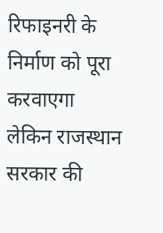रिफाइनरी के निर्माण को पूरा करवाएगा लेकिन राजस्थान सरकार की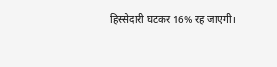हिस्सेदारी घटकर 16% रह जाएगी।